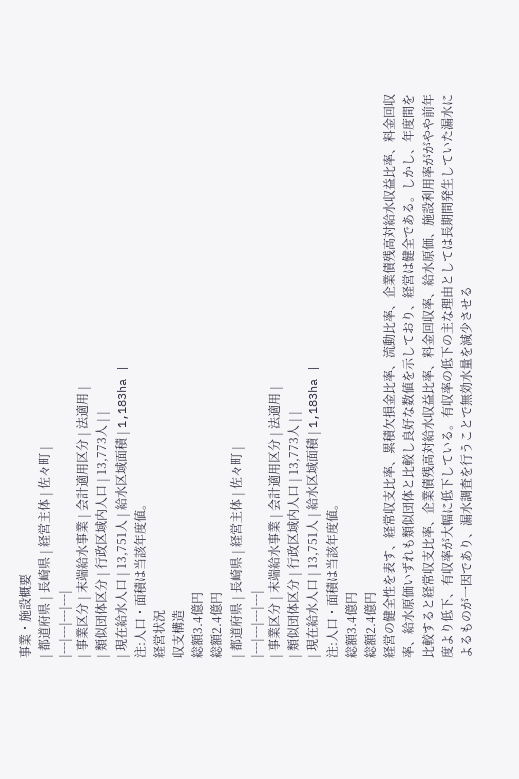事業・施設概要
| 都道府県 | 長崎県 | 経営主体 | 佐々町 |
|---|---|---|---|
| 事業区分 | 末端給水事業 | 会計適用区分 | 法適用 |
| 類似団体区分 | 行政区域内人口 | 13,773人 | |
| 現在給水人口 | 13,751人 | 給水区域面積 | 1,183ha |
注:人口・面積は当該年度値。
経営状況
収支構造
総額3.4億円
総額2.4億円
| 都道府県 | 長崎県 | 経営主体 | 佐々町 |
|---|---|---|---|
| 事業区分 | 末端給水事業 | 会計適用区分 | 法適用 |
| 類似団体区分 | 行政区域内人口 | 13,773人 | |
| 現在給水人口 | 13,751人 | 給水区域面積 | 1,183ha |
注:人口・面積は当該年度値。
総額3.4億円
総額2.4億円
経営の健全性を表す、経常収支比率、累積欠損金比率、流動比率、企業債残高対給水収益比率、料金回収率、給水原価いずれも類似団体と比較し良好な数値を示しており、経営は健全である。しかし、年度間を比較すると経常収支比率、企業債残高対給水収益比率、料金回収率、給水原価、施設利用率ががやや前年度より低下、有収率が大幅に低下している。有収率の低下の主な理由としては長期間発生していた漏水によるものが一因であり、漏水調査を行うことで無効水量を減少させる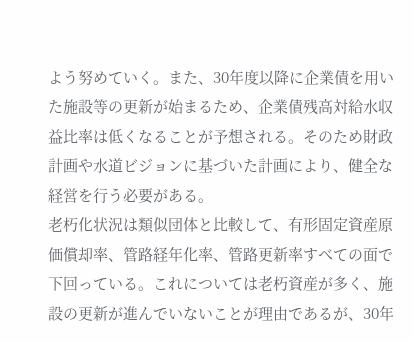よう努めていく。また、30年度以降に企業債を用いた施設等の更新が始まるため、企業債残高対給水収益比率は低くなることが予想される。そのため財政計画や水道ビジョンに基づいた計画により、健全な経営を行う必要がある。
老朽化状況は類似団体と比較して、有形固定資産原価償却率、管路経年化率、管路更新率すべての面で下回っている。これについては老朽資産が多く、施設の更新が進んでいないことが理由であるが、30年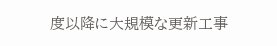度以降に大規模な更新工事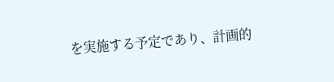を実施する予定であり、計画的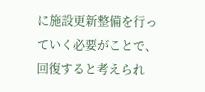に施設更新整備を行っていく必要がことで、回復すると考えられ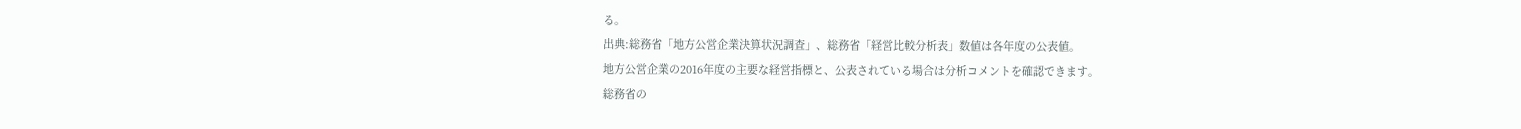る。
出典:総務省「地方公営企業決算状況調査」、総務省「経営比較分析表」数値は各年度の公表値。
地方公営企業の2016年度の主要な経営指標と、公表されている場合は分析コメントを確認できます。
総務省の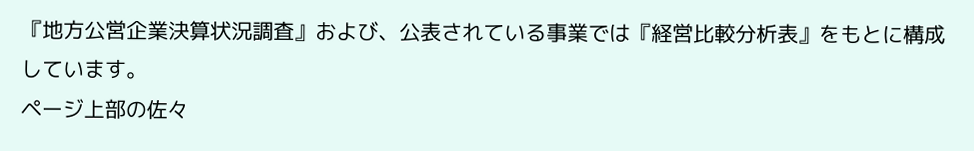『地方公営企業決算状況調査』および、公表されている事業では『経営比較分析表』をもとに構成しています。
ページ上部の佐々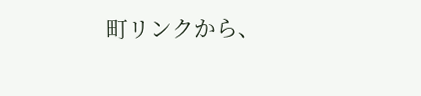町リンクから、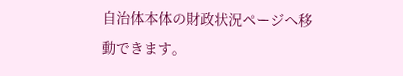自治体本体の財政状況ページへ移動できます。